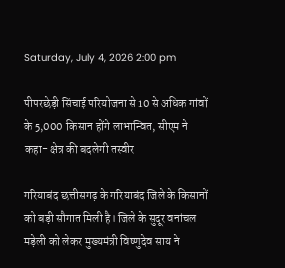Saturday, July 4, 2026 2:00 pm

पीपरछेड़ी सिंचाई परियोजना से 10 से अधिक गांवों के 5,000 किसान होंगे लाभान्वित, सीएम ने कहा- क्षेत्र की बदलेगी तस्वीर

गरियाबंद छत्तीसगढ़ के गरियाबंद जिले के किसानों को बड़ी सौगात मिली है। जिले के सुदूर वनांचल मड़ेली को लेकर मुख्यमंत्री विष्णुदेव साय ने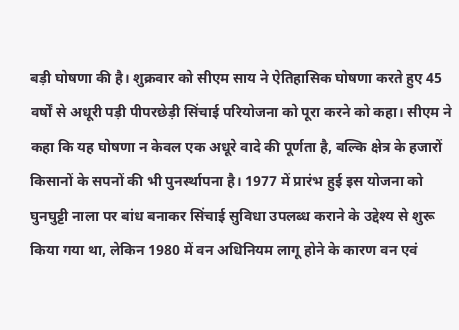बड़ी घोषणा की है। शुक्रवार को सीएम साय ने ऐतिहासिक घोषणा करते हुए 45 वर्षों से अधूरी पड़ी पीपरछेड़ी सिंचाई परियोजना को पूरा करने को कहा। सीएम ने कहा कि यह घोषणा न केवल एक अधूरे वादे की पूर्णता है, बल्कि क्षेत्र के हजारों किसानों के सपनों की भी पुनर्स्थापना है। 1977 में प्रारंभ हुई इस योजना को घुनघुट्टी नाला पर बांध बनाकर सिंचाई सुविधा उपलब्ध कराने के उद्देश्य से शुरू किया गया था, लेकिन 1980 में वन अधिनियम लागू होने के कारण वन एवं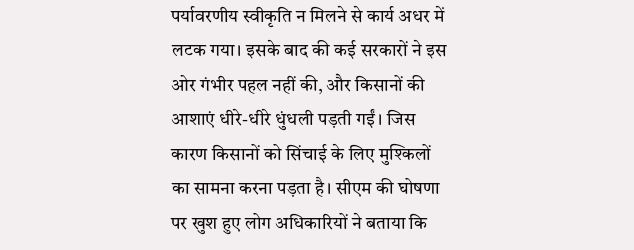पर्यावरणीय स्वीकृति न मिलने से कार्य अधर में लटक गया। इसके बाद की कई सरकारों ने इस ओर गंभीर पहल नहीं की, और किसानों की आशाएं धीरे-धीरे धुंधली पड़ती गईं। जिस कारण किसानों को सिंचाई के लिए मुश्किलों का सामना करना पड़ता है। सीएम की घोषणा पर खुश हुए लोग अधिकारियों ने बताया कि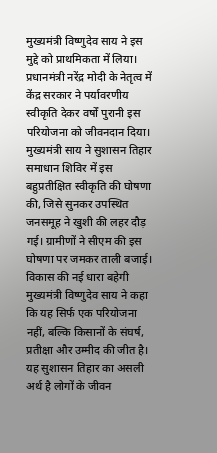मुख्यमंत्री विष्णुदेव साय ने इस मुद्दे को प्राथमिकता में लिया। प्रधानमंत्री नरेंद्र मोदी के नेतृत्व में केंद्र सरकार ने पर्यावरणीय स्वीकृति देकर वर्षों पुरानी इस परियोजना को जीवनदान दिया। मुख्यमंत्री साय ने सुशासन तिहार समाधान शिविर में इस बहुप्रतीक्षित स्वीकृति की घोषणा की, जिसे सुनकर उपस्थित जनसमूह ने खुशी की लहर दौड़ गई। ग्रामीणों ने सीएम की इस घोषणा पर जमकर ताली बजाई। विकास की नई धारा बहेगी मुख्यमंत्री विष्णुदेव साय ने कहा कि यह सिर्फ एक परियोजना नहीं, बल्कि किसानों के संघर्ष, प्रतीक्षा और उम्मीद की जीत है। यह सुशासन तिहार का असली अर्थ है लोगों के जीवन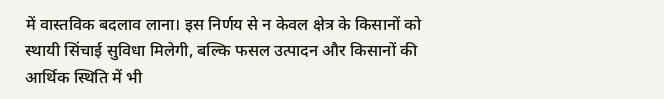में वास्तविक बदलाव लाना। इस निर्णय से न केवल क्षेत्र के किसानों को स्थायी सिंचाई सुविधा मिलेगी, बल्कि फसल उत्पादन और किसानों की आर्थिक स्थिति में भी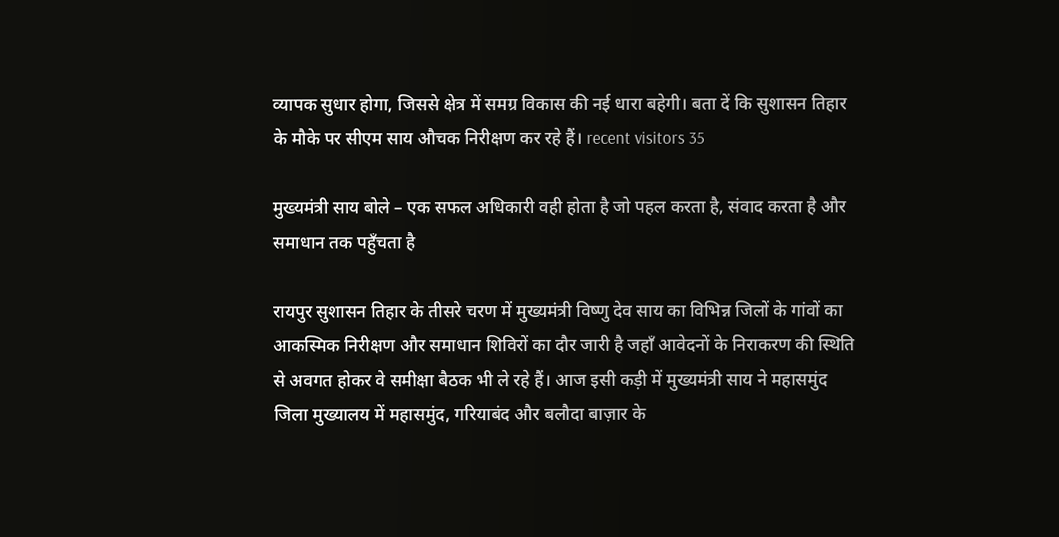व्यापक सुधार होगा, जिससे क्षेत्र में समग्र विकास की नई धारा बहेगी। बता दें कि सुशासन तिहार के मौके पर सीएम साय औचक निरीक्षण कर रहे हैं। recent visitors 35

मुख्यमंत्री साय बोले – एक सफल अधिकारी वही होता है जो पहल करता है, संवाद करता है और समाधान तक पहुँचता है

रायपुर सुशासन तिहार के तीसरे चरण में मुख्यमंत्री विष्णु देव साय का विभिन्न जिलों के गांवों का आकस्मिक निरीक्षण और समाधान शिविरों का दौर जारी है जहाँ आवेदनों के निराकरण की स्थिति से अवगत होकर वे समीक्षा बैठक भी ले रहे हैं। आज इसी कड़ी में मुख्यमंत्री साय ने महासमुंद जिला मुख्यालय में महासमुंद, गरियाबंद और बलौदा बाज़ार के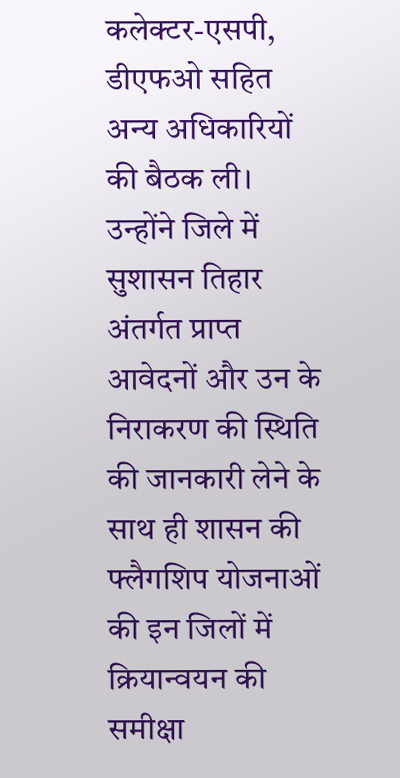कलेक्टर-एसपी, डीएफओ सहित अन्य अधिकारियों की बैठक ली। उन्होंने जिले में सुशासन तिहार अंतर्गत प्राप्त आवेदनों और उन के निराकरण की स्थिति की जानकारी लेने के साथ ही शासन की फ्लैगशिप योजनाओं की इन जिलों में क्रियान्वयन की समीक्षा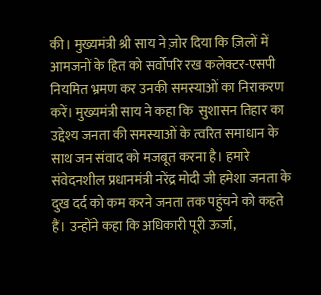की। मुख्यमंत्री श्री साय ने ज़ोर दिया कि ज़िलों में आमजनों के हित को सर्वोपरि रख कलेक्टर-एसपी नियमित भ्रमण कर उनकी समस्याओं का निराकरण करें। मुख्यमंत्री साय ने कहा कि  सुशासन तिहार का उद्देश्य जनता की समस्याओं के त्वरित समाधान के साथ जन संवाद को मजबूत करना है। हमारे संवेदनशील प्रधानमंत्री नरेंद्र मोदी जी हमेशा जनता के दुख दर्द को कम करने जनता तक पहुंचने को कहते हैं। उन्होंने कहा कि अधिकारी पूरी ऊर्जा,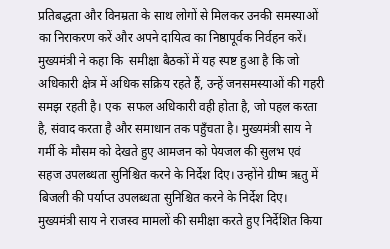प्रतिबद्धता और विनम्रता के साथ लोगों से मिलकर उनकी समस्याओं का निराकरण करें और अपने दायित्व का निष्ठापूर्वक निर्वहन करें। मुख्यमंत्री ने कहा कि  समीक्षा बैठकों में यह स्पष्ट हुआ है कि जो अधिकारी क्षेत्र में अधिक सक्रिय रहते हैं, उन्हें जनसमस्याओं की गहरी समझ रहती है। एक  सफल अधिकारी वही होता है, जो पहल करता है, संवाद करता है और समाधान तक पहुँचता है। मुख्यमंत्री साय ने गर्मी के मौसम को देखते हुए आमजन को पेयजल की सुलभ एवं सहज उपलब्धता सुनिश्चित करने के निर्देश दिए। उन्होंने ग्रीष्म ऋतु में बिजली की पर्याप्त उपलब्धता सुनिश्चित करने के निर्देश दिए। मुख्यमंत्री साय ने राजस्व मामलों की समीक्षा करते हुए निर्देशित किया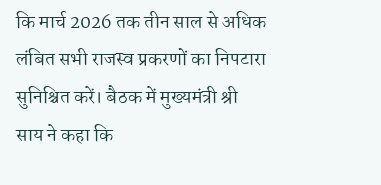कि मार्च 2026 तक तीन साल से अधिक लंबित सभी राजस्व प्रकरणों का निपटारा सुनिश्चित करें। बैठक में मुख्यमंत्री श्री साय ने कहा कि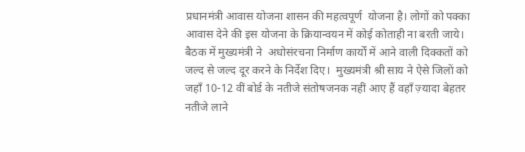प्रधानमंत्री आवास योजना शासन की महत्वपूर्ण  योजना है। लोगों को पक्का आवास देने की इस योजना के क्रियान्वयन में कोई कोताही ना बरती जाये। बैठक में मुख्यमंत्री ने  अधोसंरचना निर्माण कार्यों में आने वाली दिक्कतों को जल्द से जल्द दूर करने के निर्देश दिए।  मुख्यमंत्री श्री साय ने ऐसे जिलों को जहाँ 10-12 वीं बोर्ड के नतीजे संतोषजनक नहीं आए हैं वहाँ ज़्यादा बेहतर नतीजे लाने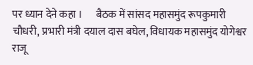पर ध्यान देने कहा ।      बैठक में सांसद महासमुंद रूपकुमारी चौधरी, प्रभारी मंत्री दयाल दास बघेल, विधायक महासमुंद योगेश्वर राजू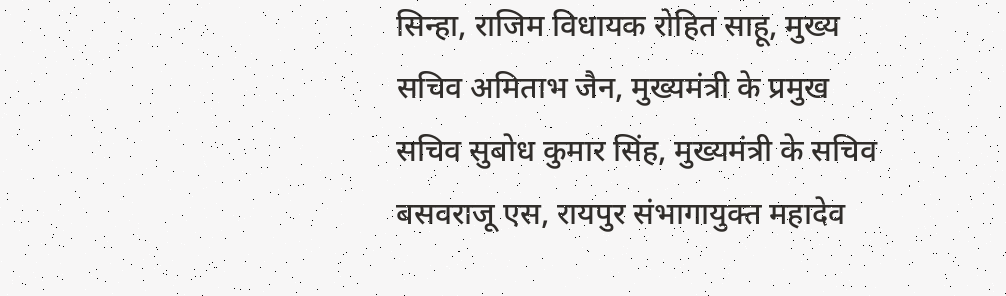सिन्हा, राजिम विधायक रोहित साहू, मुख्य सचिव अमिताभ जैन, मुख्यमंत्री के प्रमुख सचिव सुबोध कुमार सिंह, मुख्यमंत्री के सचिव बसवराजू एस, रायपुर संभागायुक्त महादेव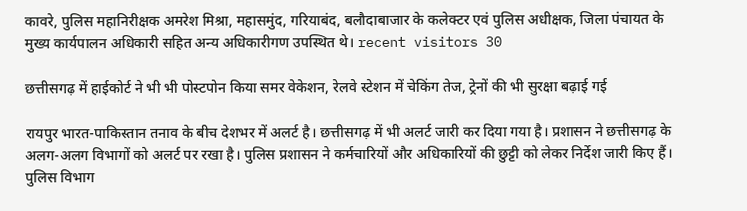कावरे, पुलिस महानिरीक्षक अमरेश मिश्रा, महासमुंद, गरियाबंद, बलौदाबाजार के कलेक्टर एवं पुलिस अधीक्षक, जिला पंचायत के मुख्य कार्यपालन अधिकारी सहित अन्य अधिकारीगण उपस्थित थे। recent visitors 30

छत्तीसगढ़ में हाईकोर्ट ने भी भी पोस्टपोन किया समर वेकेशन, रेलवे स्टेशन में चेकिंग तेज, ट्रेनों की भी सुरक्षा बढ़ाई गई

रायपुर भारत-पाकिस्तान तनाव के बीच देशभर में अलर्ट है। छत्तीसगढ़ में भी अलर्ट जारी कर दिया गया है। प्रशासन ने छत्तीसगढ़ के अलग-अलग विभागों को अलर्ट पर रखा है। पुलिस प्रशासन ने कर्मचारियों और अधिकारियों की छुट्टी को लेकर निर्देश जारी किए हैं। पुलिस विभाग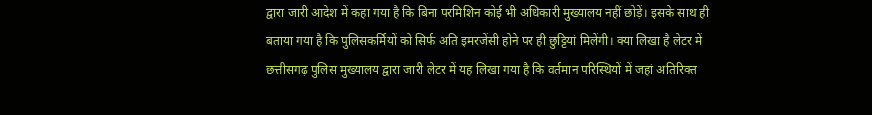द्वारा जारी आदेश में कहा गया है कि बिना परमिशिन कोई भी अधिकारी मुख्यालय नहीं छोड़ें। इसके साथ ही बताया गया है कि पुलिसकर्मियों को सिर्फ अति इमरजेंसी होने पर ही छुट्टियां मिलेंगी। क्या लिखा है लेटर में छत्तीसगढ़ पुलिस मुख्यालय द्वारा जारी लेटर में यह लिखा गया है कि वर्तमान परिस्थियों में जहां अतिरिक्त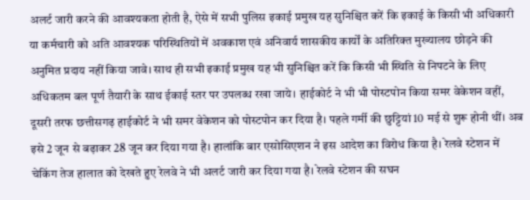अलर्ट जारी करने की आवश्यकता होती है, ऐसे में सभी पुलिस इकाई प्रमुख यह सुनिश्चित करें कि इकाई के किसी भी अधिकारी या कर्मचारी को अति आवश्यक परिस्थितियों में अवकाश एवं अनिवार्य शासकीय कार्यों के अतिरिक्त मुख्यालय छोड़ने की अनुमित प्रदाय नहीं किया जावे। साथ ही सभी इकाई प्रमुख यह भी सुनिश्चित करें कि किसी भी स्थिति से निपटने के लिए अधिकतम बल पूर्ण तैयारी के साथ ईकाई स्तर पर उपलब्ध रखा जाये। हाईकोर्ट ने भी भी पोस्टपोन किया समर वेकेशन वहीं, दूसरी तरफ छत्तीसगढ़ हाईकोर्ट ने भी समर वेकेशन को पोस्टपोन कर दिया है। पहले गर्मी की छुट्टियां 10 मई से शुरू होनी थीं। अब इसे 2 जून से बढ़ाकर 28 जून कर दिया गया है। हालांकि बार एसोसिएशन ने इस आदेश का विरोध किया है। रेलवे स्टेशन में चेकिंग तेज हालात को देखते हुए रेलवे ने भी अलर्ट जारी कर दिया गया है। रेलवे स्टेशन की सघन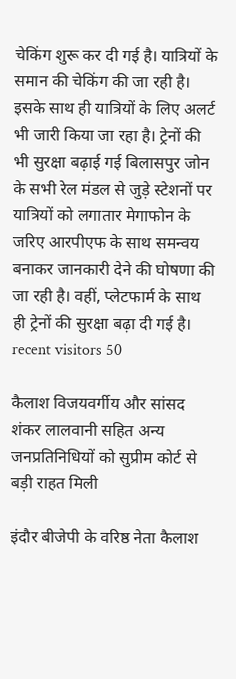चेकिंग शुरू कर दी गई है। यात्रियों के समान की चेकिंग की जा रही है। इसके साथ ही यात्रियों के लिए अलर्ट भी जारी किया जा रहा है। ट्रेनों की भी सुरक्षा बढ़ाई गई बिलासपुर जोन के सभी रेल मंडल से जुड़े स्टेशनों पर यात्रियों को लगातार मेगाफोन के जरिए आरपीएफ के साथ समन्वय बनाकर जानकारी देने की घोषणा की जा रही है। वहीं, प्लेटफार्म के साथ ही ट्रेनों की सुरक्षा बढ़ा दी गई है। recent visitors 50

कैलाश विजयवर्गीय और सांसद शंकर लालवानी सहित अन्य जनप्रतिनिधियों को सुप्रीम कोर्ट से बड़ी राहत मिली

इंदौर बीजेपी के वरिष्ठ नेता कैलाश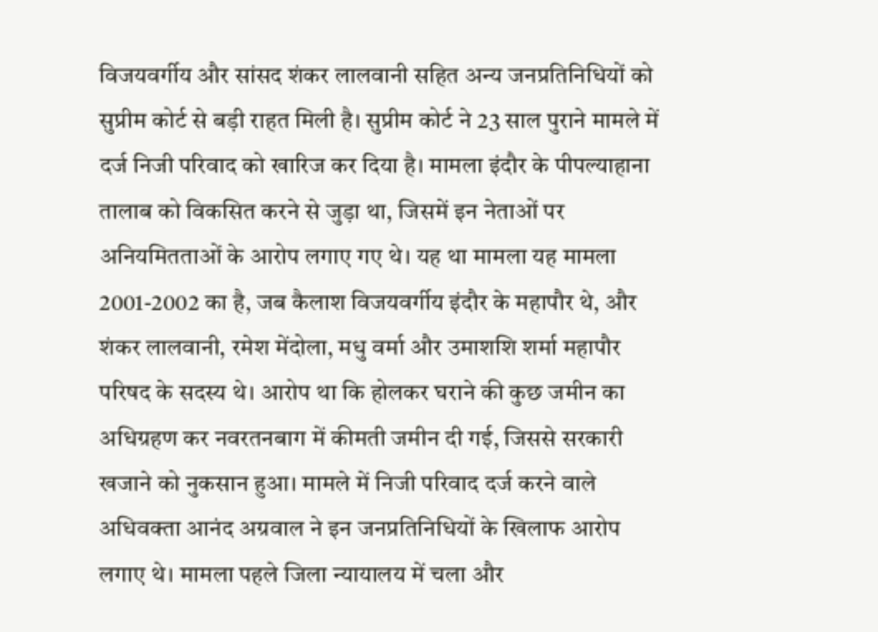विजयवर्गीय और सांसद शंकर लालवानी सहित अन्य जनप्रतिनिधियों को सुप्रीम कोर्ट से बड़ी राहत मिली है। सुप्रीम कोर्ट ने 23 साल पुराने मामले में दर्ज निजी परिवाद को खारिज कर दिया है। मामला इंदौर के पीपल्याहाना तालाब को विकसित करने से जुड़ा था, जिसमें इन नेताओं पर अनियमितताओं के आरोप लगाए गए थे। यह था मामला यह मामला 2001-2002 का है, जब कैलाश विजयवर्गीय इंदौर के महापौर थे, और शंकर लालवानी, रमेश मेंदोला, मधु वर्मा और उमाशशि शर्मा महापौर परिषद के सदस्य थे। आरोप था कि होलकर घराने की कुछ जमीन का अधिग्रहण कर नवरतनबाग में कीमती जमीन दी गई, जिससे सरकारी खजाने को नुकसान हुआ। मामले में निजी परिवाद दर्ज करने वाले अधिवक्ता आनंद अग्रवाल ने इन जनप्रतिनिधियों के खिलाफ आरोप लगाए थे। मामला पहले जिला न्यायालय में चला और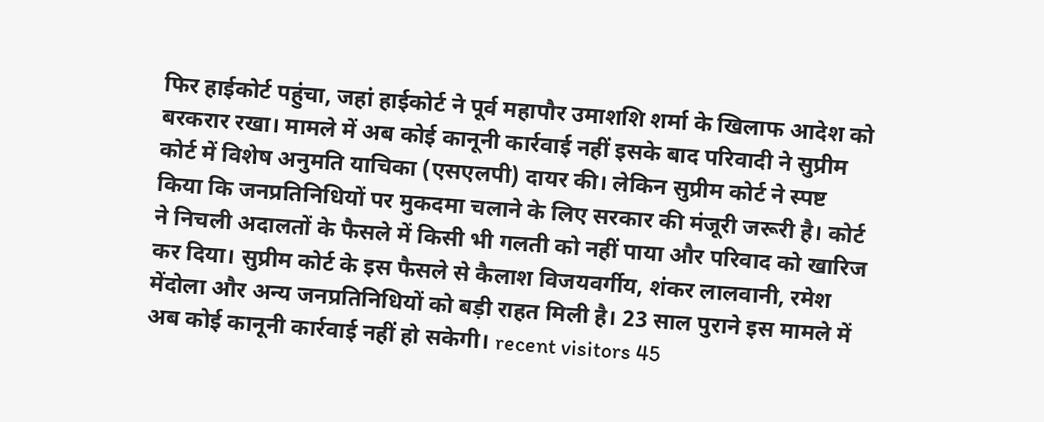फिर हाईकोर्ट पहुंचा, जहां हाईकोर्ट ने पूर्व महापौर उमाशशि शर्मा के खिलाफ आदेश को बरकरार रखा। मामले में अब कोई कानूनी कार्रवाई नहीं इसके बाद परिवादी ने सुप्रीम कोर्ट में विशेष अनुमति याचिका (एसएलपी) दायर की। लेकिन सुप्रीम कोर्ट ने स्पष्ट किया कि जनप्रतिनिधियों पर मुकदमा चलाने के लिए सरकार की मंजूरी जरूरी है। कोर्ट ने निचली अदालतों के फैसले में किसी भी गलती को नहीं पाया और परिवाद को खारिज कर दिया। सुप्रीम कोर्ट के इस फैसले से कैलाश विजयवर्गीय, शंकर लालवानी, रमेश मेंदोला और अन्य जनप्रतिनिधियों को बड़ी राहत मिली है। 23 साल पुराने इस मामले में अब कोई कानूनी कार्रवाई नहीं हो सकेगी। recent visitors 45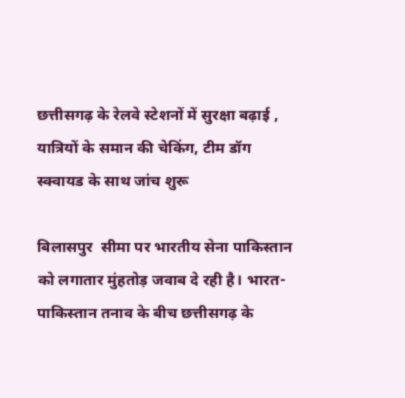छत्तीसगढ़ के रेलवे स्टेशनों में सुरक्षा बढ़ाई , यात्रियों के समान की चेकिंग, टीम डॉग स्क्वायड के साथ जांच शुरू

बिलासपुर  सीमा पर भारतीय सेना पाकिस्तान को लगातार मुंहतोड़ जवाब दे रही है। भारत-पाकिस्तान तनाव के बीच छत्तीसगढ़ के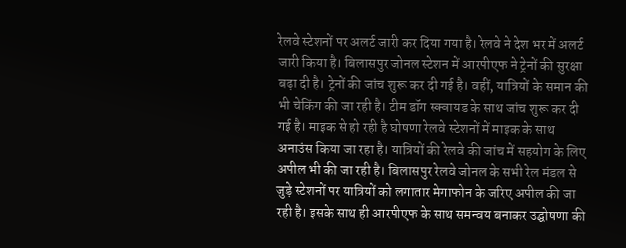रेलवे स्टेशनों पर अलर्ट जारी कर दिया गया है। रेलवे ने देश भर में अलर्ट जारी किया है। बिलासपुर जोनल स्टेशन में आरपीएफ ने ट्रेनों की सुरक्षा बढ़ा दी है। ट्रेनों की जांच शुरू कर दी गई है। वहीं, यात्रियों के समान की भी चेकिंग की जा रही है। टीम डॉग स्क्वायड के साथ जांच शुरू कर दी गई है। माइक से हो रही है घोषणा रेलवे स्टेशनों में माइक के साथ अनाउंस किया जा रहा है। यात्रियों की रेलवे की जांच में सहयोग के लिए अपील भी की जा रही है। बिलासपुर रेलवे जोनल के सभी रेल मंडल से जुड़े स्टेशनों पर यात्रियों को लगातार मेगाफोन के जरिए अपील की जा रही है। इसके साथ ही आरपीएफ के साथ समन्वय बनाकर उद्घोषणा की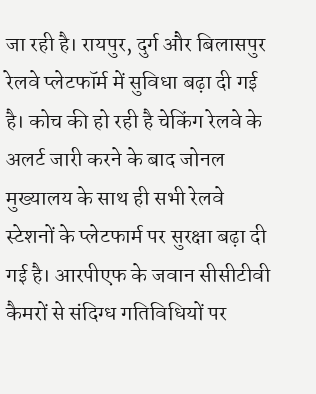जा रही है। रायपुर, दुर्ग और बिलासपुर रेलवे प्लेटफॉर्म में सुविधा बढ़ा दी गई है। कोच की हो रही है चेकिंग रेलवे के अलर्ट जारी करने के बाद जोनल मुख्यालय के साथ ही सभी रेलवे स्टेशनों के प्लेटफार्म पर सुरक्षा बढ़ा दी गई है। आरपीएफ के जवान सीसीटीवी कैमरों से संदिग्ध गतिविधियों पर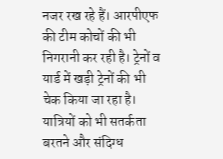नजर रख रहे हैं। आरपीएफ की टीम कोचों की भी निगरानी कर रही है। ट्रेनों व यार्ड में खड़ी ट्रेनों की भी चेक किया जा रहा है। यात्रियों को भी सतर्कता बरतने और संदिग्ध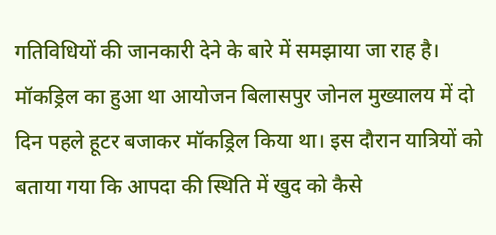गतिविधियों की जानकारी देने के बारे में समझाया जा राह है। मॉकड्रिल का हुआ था आयोजन बिलासपुर जोनल मुख्यालय में दो दिन पहले हूटर बजाकर मॉकड्रिल किया था। इस दौरान यात्रियों को बताया गया कि आपदा की स्थिति में खुद को कैसे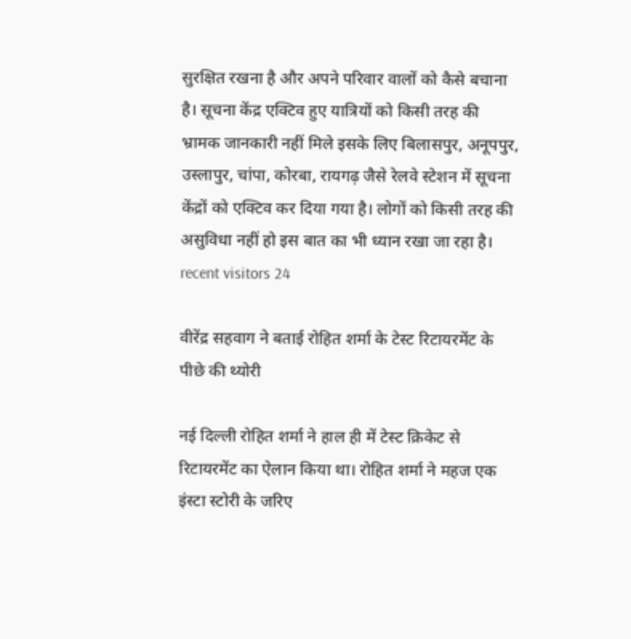सुरक्षित रखना है और अपने परिवार वालों को कैसे बचाना है। सूचना केंद्र एक्टिव हुए यात्रियों को किसी तरह की भ्रामक जानकारी नहीं मिले इसके लिए बिलासपुर, अनूपपुर, उस्लापुर, चांपा, कोरबा, रायगढ़ जैसे रेलवे स्टेशन में सूचना केंद्रों को एक्टिव कर दिया गया है। लोगों को किसी तरह की असुविधा नहीं हो इस बात का भी ध्यान रखा जा रहा है। recent visitors 24

वीरेंद्र सहवाग ने बताई रोहित शर्मा के टेस्ट रिटायरमेंट के पीछे की थ्योरी

नई दिल्ली रोहित शर्मा ने हाल ही में टेस्ट क्रिकेट से रिटायरमेंट का ऐलान किया था। रोहित शर्मा ने महज एक इंस्टा स्टोरी के जरिए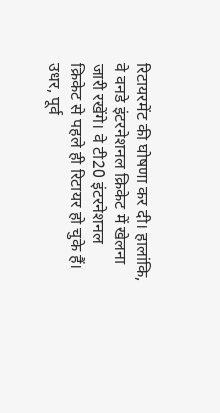रिटायरमेंट की घोषणा कर दी। हालांकि, वे वनडे इंटरनेशनल क्रिकेट में खेलना जारी रखेंगे। वे टी20 इंटरनेशनल क्रिकेट से पहले ही रिटायर हो चुके हैं। उधर, पूर्व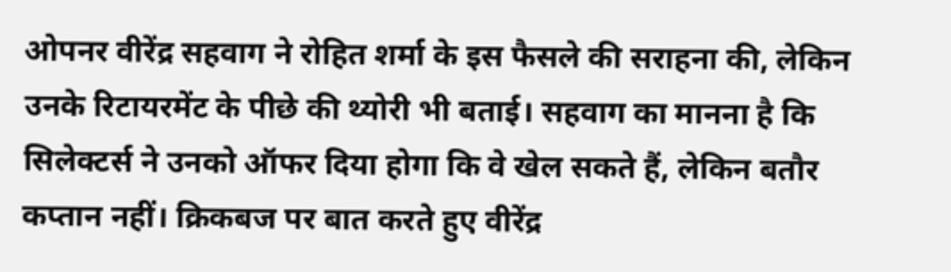ओपनर वीरेंद्र सहवाग ने रोहित शर्मा के इस फैसले की सराहना की, लेकिन उनके रिटायरमेंट के पीछे की थ्योरी भी बताई। सहवाग का मानना है कि सिलेक्टर्स ने उनको ऑफर दिया होगा कि वे खेल सकते हैं, लेकिन बतौर कप्तान नहीं। क्रिकबज पर बात करते हुए वीरेंद्र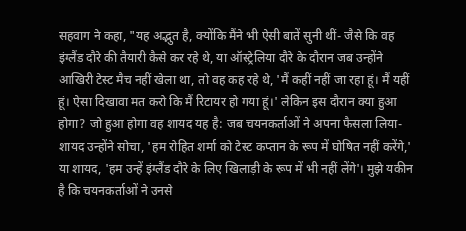सहवाग ने कहा, "यह अद्भुत है, क्योंकि मैंने भी ऐसी बातें सुनी थीं- जैसे कि वह इंग्लैंड दौरे की तैयारी कैसे कर रहे थे, या ऑस्ट्रेलिया दौरे के दौरान जब उन्होंने आखिरी टेस्ट मैच नहीं खेला था, तो वह कह रहे थे, 'मैं कहीं नहीं जा रहा हूं। मैं यहीं हूं। ऐसा दिखावा मत करो कि मैं रिटायर हो गया हूं।' लेकिन इस दौरान क्या हुआ होगा? जो हुआ होगा वह शायद यह है: जब चयनकर्ताओं ने अपना फैसला लिया- शायद उन्होंने सोचा, 'हम रोहित शर्मा को टेस्ट कप्तान के रूप में घोषित नहीं करेंगे,' या शायद, 'हम उन्हें इंग्लैंड दौरे के लिए खिलाड़ी के रूप में भी नहीं लेंगे'। मुझे यकीन है कि चयनकर्ताओं ने उनसे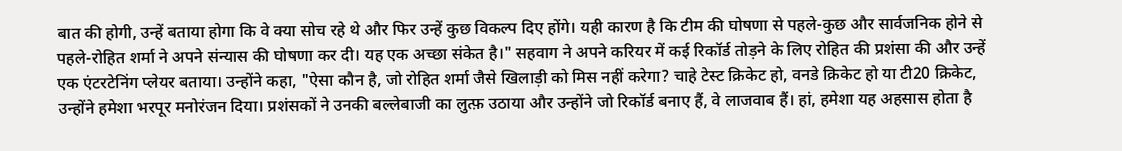बात की होगी, उन्हें बताया होगा कि वे क्या सोच रहे थे और फिर उन्हें कुछ विकल्प दिए होंगे। यही कारण है कि टीम की घोषणा से पहले-कुछ और सार्वजनिक होने से पहले-रोहित शर्मा ने अपने संन्यास की घोषणा कर दी। यह एक अच्छा संकेत है।" सहवाग ने अपने करियर में कई रिकॉर्ड तोड़ने के लिए रोहित की प्रशंसा की और उन्हें एक एंटरटेनिंग प्लेयर बताया। उन्होंने कहा, "ऐसा कौन है, जो रोहित शर्मा जैसे खिलाड़ी को मिस नहीं करेगा? चाहे टेस्ट क्रिकेट हो, वनडे क्रिकेट हो या टी20 क्रिकेट, उन्होंने हमेशा भरपूर मनोरंजन दिया। प्रशंसकों ने उनकी बल्लेबाजी का लुत्फ़ उठाया और उन्होंने जो रिकॉर्ड बनाए हैं, वे लाजवाब हैं। हां, हमेशा यह अहसास होता है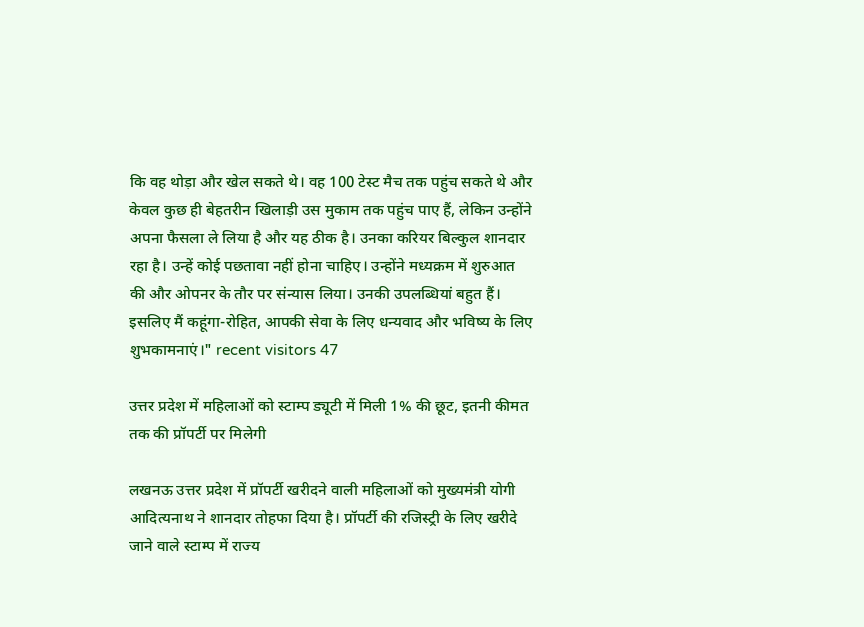कि वह थोड़ा और खेल सकते थे। वह 100 टेस्ट मैच तक पहुंच सकते थे और केवल कुछ ही बेहतरीन खिलाड़ी उस मुकाम तक पहुंच पाए हैं, लेकिन उन्होंने अपना फैसला ले लिया है और यह ठीक है। उनका करियर बिल्कुल शानदार रहा है। उन्हें कोई पछतावा नहीं होना चाहिए। उन्होंने मध्यक्रम में शुरुआत की और ओपनर के तौर पर संन्यास लिया। उनकी उपलब्धियां बहुत हैं। इसलिए मैं कहूंगा-रोहित, आपकी सेवा के लिए धन्यवाद और भविष्य के लिए शुभकामनाएं।" recent visitors 47

उत्तर प्रदेश में महिलाओं को स्टाम्प ड्यूटी में मिली 1% की छूट, इतनी कीमत तक की प्रॉपर्टी पर मिलेगी

लखनऊ उत्तर प्रदेश में प्रॉपर्टी खरीदने वाली महिलाओं को मुख्यमंत्री योगी आदित्यनाथ ने शानदार तोहफा दिया है। प्रॉपर्टी की रजिस्ट्री के लिए खरीदे जाने वाले स्टाम्प में राज्य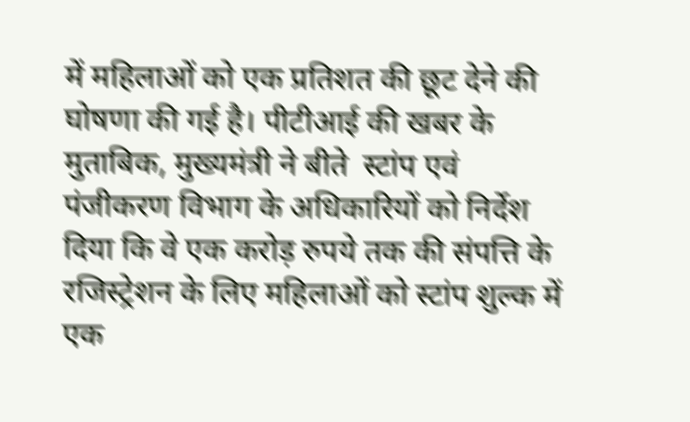में महिलाओं को एक प्रतिशत की छूट देने की घोषणा की गई है। पीटीआई की खबर के मुताबिक, मुख्यमंत्री ने बीते  स्टांप एवं पंजीकरण विभाग के अधिकारियों को निर्देश दिया कि वे एक करोड़ रुपये तक की संपत्ति के रजिस्ट्रेशन के लिए महिलाओं को स्टांप शुल्क में एक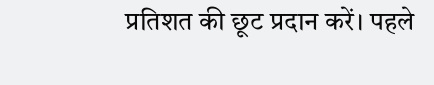प्रतिशत की छूट प्रदान करें। पहले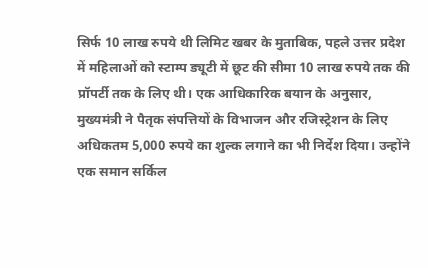सिर्फ 10 लाख रुपये थी लिमिट खबर के मुताबिक, पहले उत्तर प्रदेश में महिलाओं को स्टाम्प ड्यूटी में छूट की सीमा 10 लाख रुपये तक की प्रॉपर्टी तक के लिए थी। एक आधिकारिक बयान के अनुसार, मुख्यमंत्री ने पैतृक संपत्तियों के विभाजन और रजिस्ट्रेशन के लिए अधिकतम 5,000 रुपये का शुल्क लगाने का भी निर्देश दिया। उन्होंने एक समान सर्किल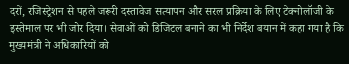दरों, रजिस्ट्रेशन से पहले जरूरी दस्तावेज सत्यापन और सरल प्रक्रिया के लिए टेक्नोलॉजी के इस्तेमाल पर भी जोर दिया। सेवाओं को डिजिटल बनाने का भी निर्देश बयान में कहा गया है कि मुख्यमंत्री ने अधिकारियों को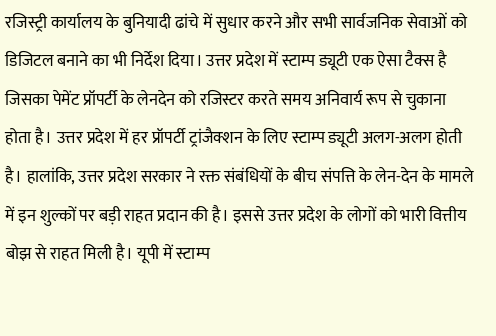रजिस्ट्री कार्यालय के बुनियादी ढांचे में सुधार करने और सभी सार्वजनिक सेवाओं को डिजिटल बनाने का भी निर्देश दिया। उत्तर प्रदेश में स्टाम्प ड्यूटी एक ऐसा टैक्स है जिसका पेमेंट प्रॉपर्टी के लेनदेन को रजिस्टर करते समय अनिवार्य रूप से चुकाना होता है। उत्तर प्रदेश में हर प्रॉपर्टी ट्रांजैक्शन के लिए स्टाम्प ड्यूटी अलग-अलग होती है। हालांकि, उत्तर प्रदेश सरकार ने रक्त संबंधियों के बीच संपत्ति के लेन-देन के मामले में इन शुल्कों पर बड़ी राहत प्रदान की है। इससे उत्तर प्रदेश के लोगों को भारी वित्तीय बोझ से राहत मिली है। यूपी में स्टाम्प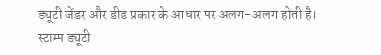ड्यूटी जेंडर और डीड प्रकार के आधार पर अलग-अलग होती है। स्टाम्प ड्यूटी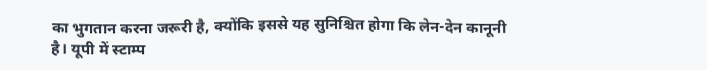का भुगतान करना जरूरी है, क्योंकि इससे यह सुनिश्चित होगा कि लेन-देन कानूनी है। यूपी में स्टाम्प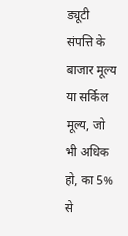ड्यूटी संपत्ति के बाजार मूल्य या सर्किल मूल्य, जो भी अधिक हो, का 5% से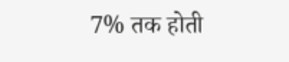7% तक होती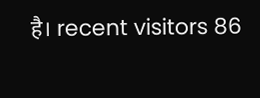है। recent visitors 86